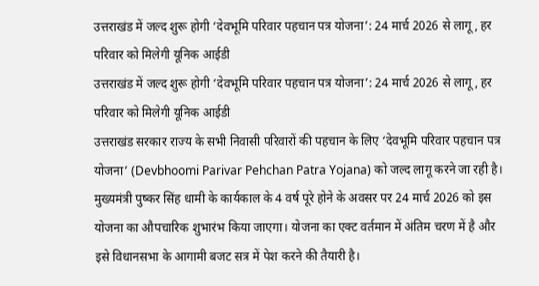उत्तराखंड में जल्द शुरू होगी ‘देवभूमि परिवार पहचान पत्र योजना’: 24 मार्च 2026 से लागू, हर परिवार को मिलेगी यूनिक आईडी
उत्तराखंड में जल्द शुरू होगी ‘देवभूमि परिवार पहचान पत्र योजना’: 24 मार्च 2026 से लागू, हर परिवार को मिलेगी यूनिक आईडी
उत्तराखंड सरकार राज्य के सभी निवासी परिवारों की पहचान के लिए ‘देवभूमि परिवार पहचान पत्र योजना’ (Devbhoomi Parivar Pehchan Patra Yojana) को जल्द लागू करने जा रही है। मुख्यमंत्री पुष्कर सिंह धामी के कार्यकाल के 4 वर्ष पूरे होने के अवसर पर 24 मार्च 2026 को इस योजना का औपचारिक शुभारंभ किया जाएगा। योजना का एक्ट वर्तमान में अंतिम चरण में है और इसे विधानसभा के आगामी बजट सत्र में पेश करने की तैयारी है।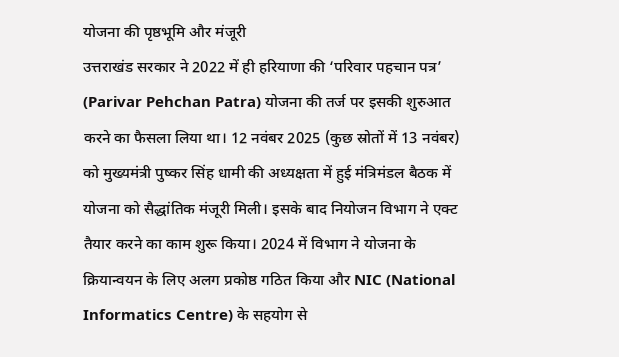योजना की पृष्ठभूमि और मंजूरी
उत्तराखंड सरकार ने 2022 में ही हरियाणा की ‘परिवार पहचान पत्र’ (Parivar Pehchan Patra) योजना की तर्ज पर इसकी शुरुआत करने का फैसला लिया था। 12 नवंबर 2025 (कुछ स्रोतों में 13 नवंबर) को मुख्यमंत्री पुष्कर सिंह धामी की अध्यक्षता में हुई मंत्रिमंडल बैठक में योजना को सैद्धांतिक मंजूरी मिली। इसके बाद नियोजन विभाग ने एक्ट तैयार करने का काम शुरू किया। 2024 में विभाग ने योजना के क्रियान्वयन के लिए अलग प्रकोष्ठ गठित किया और NIC (National Informatics Centre) के सहयोग से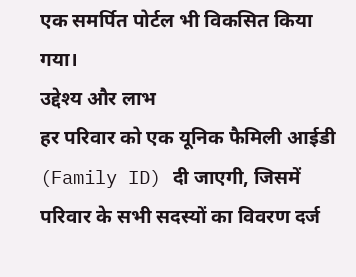एक समर्पित पोर्टल भी विकसित किया गया।
उद्देश्य और लाभ
हर परिवार को एक यूनिक फैमिली आईडी (Family ID) दी जाएगी, जिसमें परिवार के सभी सदस्यों का विवरण दर्ज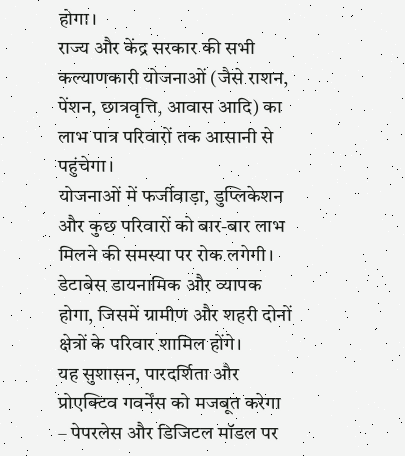होगा।
राज्य और केंद्र सरकार की सभी कल्याणकारी योजनाओं (जैसे राशन, पेंशन, छात्रवृत्ति, आवास आदि) का लाभ पात्र परिवारों तक आसानी से पहुंचेगा।
योजनाओं में फर्जीवाड़ा, डुप्लिकेशन और कुछ परिवारों को बार-बार लाभ मिलने की समस्या पर रोक लगेगी।
डेटाबेस डायनामिक और व्यापक होगा, जिसमें ग्रामीण और शहरी दोनों क्षेत्रों के परिवार शामिल होंगे।
यह सुशासन, पारदर्शिता और प्रोएक्टिव गवर्नेंस को मजबूत करेगा – पेपरलेस और डिजिटल मॉडल पर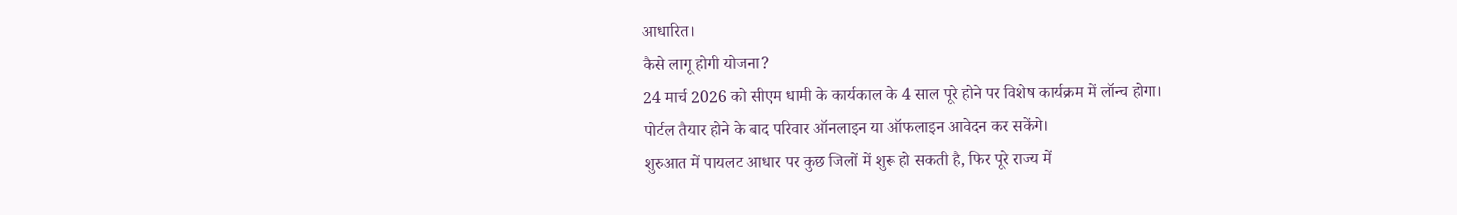आधारित।
कैसे लागू होगी योजना?
24 मार्च 2026 को सीएम धामी के कार्यकाल के 4 साल पूरे होने पर विशेष कार्यक्रम में लॉन्च होगा।
पोर्टल तैयार होने के बाद परिवार ऑनलाइन या ऑफलाइन आवेदन कर सकेंगे।
शुरुआत में पायलट आधार पर कुछ जिलों में शुरू हो सकती है, फिर पूरे राज्य में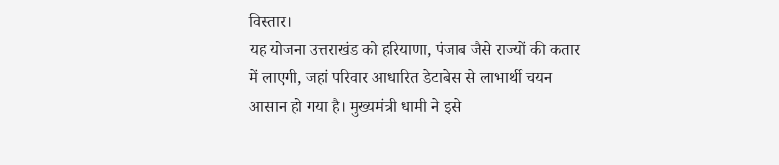विस्तार।
यह योजना उत्तराखंड को हरियाणा, पंजाब जैसे राज्यों की कतार में लाएगी, जहां परिवार आधारित डेटाबेस से लाभार्थी चयन आसान हो गया है। मुख्यमंत्री धामी ने इसे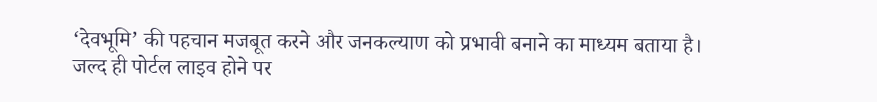‘देवभूमि’ की पहचान मजबूत करने और जनकल्याण को प्रभावी बनाने का माध्यम बताया है।
जल्द ही पोर्टल लाइव होने पर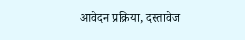आवेदन प्रक्रिया, दस्तावेज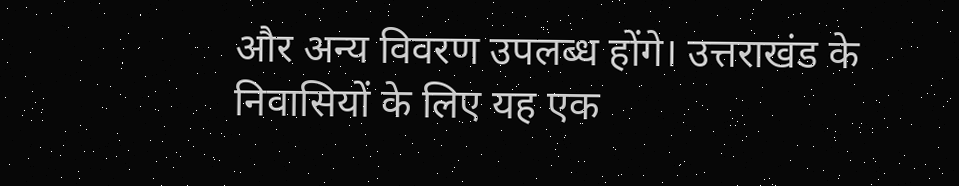और अन्य विवरण उपलब्ध होंगे। उत्तराखंड के निवासियों के लिए यह एक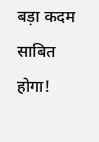बड़ा कदम साबित होगा!